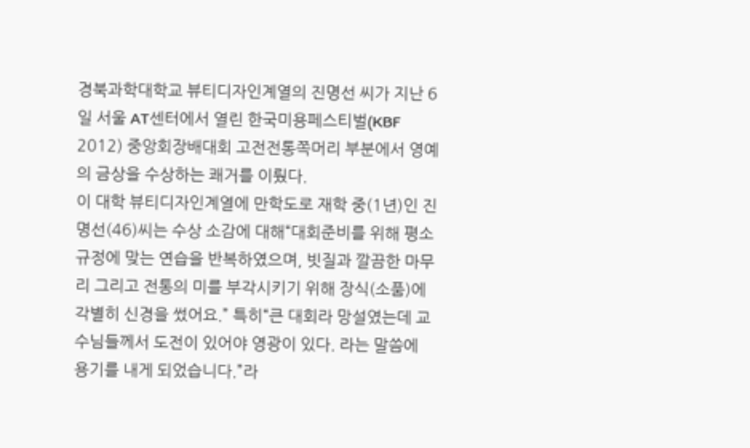경북과학대학교 뷰티디자인계열의 진명선 씨가 지난 6일 서울 AT센터에서 열린 한국미용페스티벌(KBF 2012) 중앙회장배대회 고전전통쪽머리 부분에서 영예의 금상을 수상하는 쾌거를 이뤘다.
이 대학 뷰티디자인계열에 만학도로 재학 중(1년)인 진명선(46)씨는 수상 소감에 대해“대회준비를 위해 평소 규정에 맞는 연습을 반복하였으며, 빗질과 깔끔한 마무리 그리고 전통의 미를 부각시키기 위해 장식(소품)에 각별히 신경을 썼어요.” 특히“큰 대회라 망설였는데 교수님들께서 도전이 있어야 영광이 있다. 라는 말씀에 용기를 내게 되었습니다.”라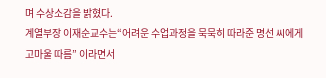며 수상소감을 밝혔다.
계열부장 이재순교수는“어려운 수업과정을 묵묵히 따라준 명선 씨에게 고마울 따름” 이라면서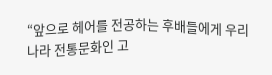“앞으로 헤어를 전공하는 후배들에게 우리나라 전통문화인 고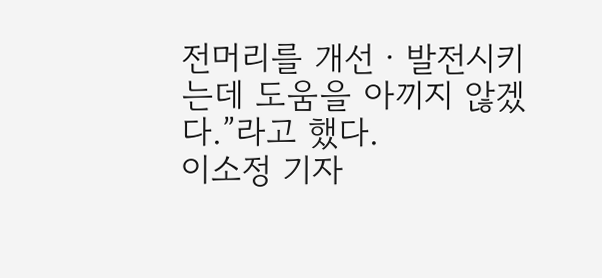전머리를 개선ㆍ발전시키는데 도움을 아끼지 않겠다.”라고 했다.
이소정 기자